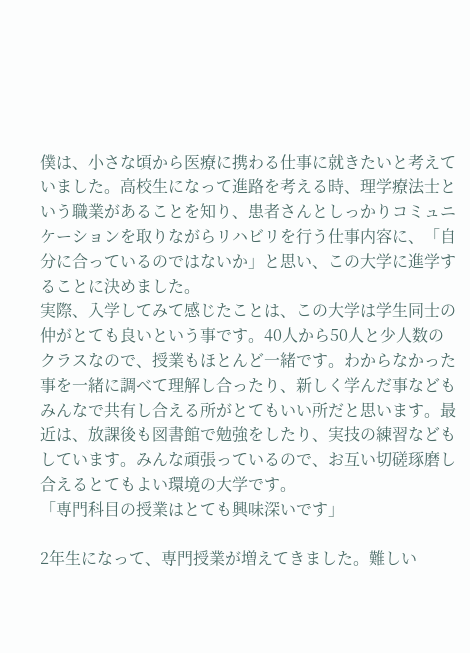僕は、小さな頃から医療に携わる仕事に就きたいと考えていました。高校生になって進路を考える時、理学療法士という職業があることを知り、患者さんとしっかりコミュニケーションを取りながらリハビリを行う仕事内容に、「自分に合っているのではないか」と思い、この大学に進学することに決めました。
実際、入学してみて感じたことは、この大学は学生同士の仲がとても良いという事です。40人から50人と少人数のクラスなので、授業もほとんど一緒です。わからなかった事を一緒に調べて理解し合ったり、新しく学んだ事などもみんなで共有し合える所がとてもいい所だと思います。最近は、放課後も図書館で勉強をしたり、実技の練習などもしています。みんな頑張っているので、お互い切磋琢磨し合えるとてもよい環境の大学です。
「専門科目の授業はとても興味深いです」

2年生になって、専門授業が増えてきました。難しい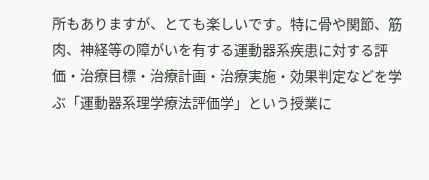所もありますが、とても楽しいです。特に骨や関節、筋肉、神経等の障がいを有する運動器系疾患に対する評価・治療目標・治療計画・治療実施・効果判定などを学ぶ「運動器系理学療法評価学」という授業に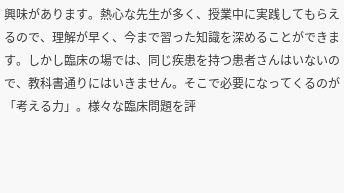興味があります。熱心な先生が多く、授業中に実践してもらえるので、理解が早く、今まで習った知識を深めることができます。しかし臨床の場では、同じ疾患を持つ患者さんはいないので、教科書通りにはいきません。そこで必要になってくるのが「考える力」。様々な臨床問題を評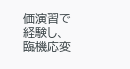価演習で経験し、臨機応変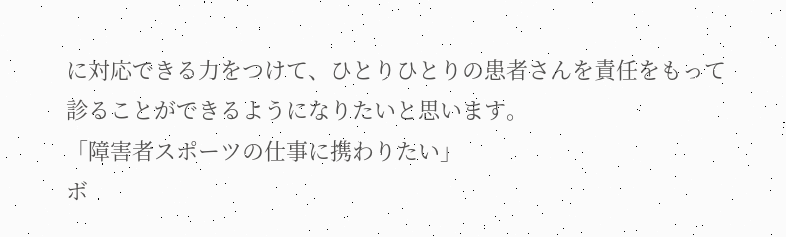に対応できる力をつけて、ひとりひとりの患者さんを責任をもって診ることができるようになりたいと思います。
「障害者スポーツの仕事に携わりたい」
ボ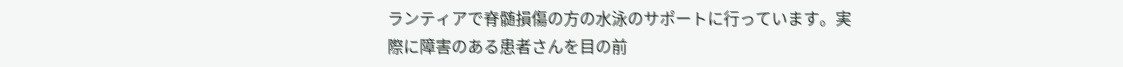ランティアで脊髄損傷の方の水泳のサポートに行っています。実際に障害のある患者さんを目の前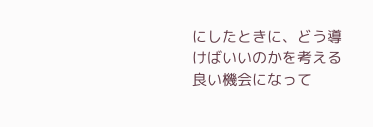にしたときに、どう導けばいいのかを考える良い機会になって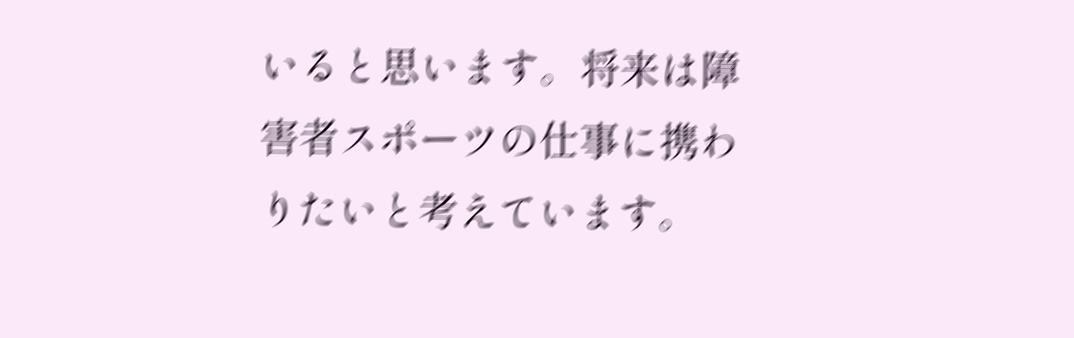いると思います。将来は障害者スポーツの仕事に携わりたいと考えています。